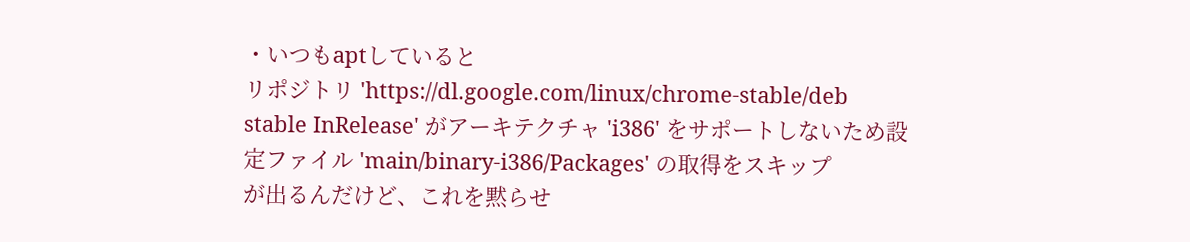・いつもaptしていると
リポジトリ 'https://dl.google.com/linux/chrome-stable/deb stable InRelease' がアーキテクチャ 'i386' をサポートしないため設定ファイル 'main/binary-i386/Packages' の取得をスキップ
が出るんだけど、これを黙らせ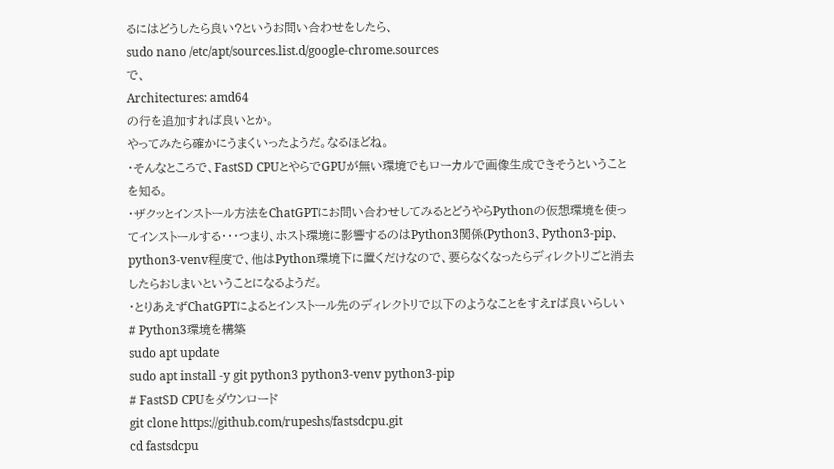るにはどうしたら良い?というお問い合わせをしたら、
sudo nano /etc/apt/sources.list.d/google-chrome.sources
で、
Architectures: amd64
の行を追加すれば良いとか。
やってみたら確かにうまくいったようだ。なるほどね。
・そんなところで、FastSD CPUとやらでGPUが無い環境でもローカルで画像生成できそうということを知る。
・ザクッとインストール方法をChatGPTにお問い合わせしてみるとどうやらPythonの仮想環境を使ってインストールする・・・つまり、ホスト環境に影響するのはPython3関係(Python3、Python3-pip、python3-venv程度で、他はPython環境下に置くだけなので、要らなくなったらディレクトリごと消去したらおしまいということになるようだ。
・とりあえずChatGPTによるとインストール先のディレクトリで以下のようなことをすえrば良いらしい
# Python3環境を構築
sudo apt update
sudo apt install -y git python3 python3-venv python3-pip
# FastSD CPUをダウンロード
git clone https://github.com/rupeshs/fastsdcpu.git
cd fastsdcpu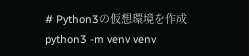# Python3の仮想環境を作成
python3 -m venv venv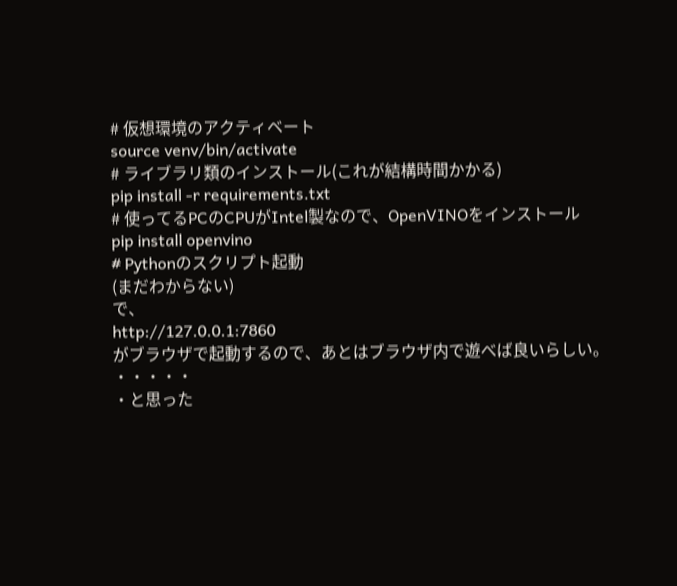# 仮想環境のアクティベート
source venv/bin/activate
# ライブラリ類のインストール(これが結構時間かかる)
pip install -r requirements.txt
# 使ってるPCのCPUがIntel製なので、OpenVINOをインストール
pip install openvino
# Pythonのスクリプト起動
(まだわからない)
で、
http://127.0.0.1:7860
がブラウザで起動するので、あとはブラウザ内で遊べば良いらしい。
・・・・・
・と思った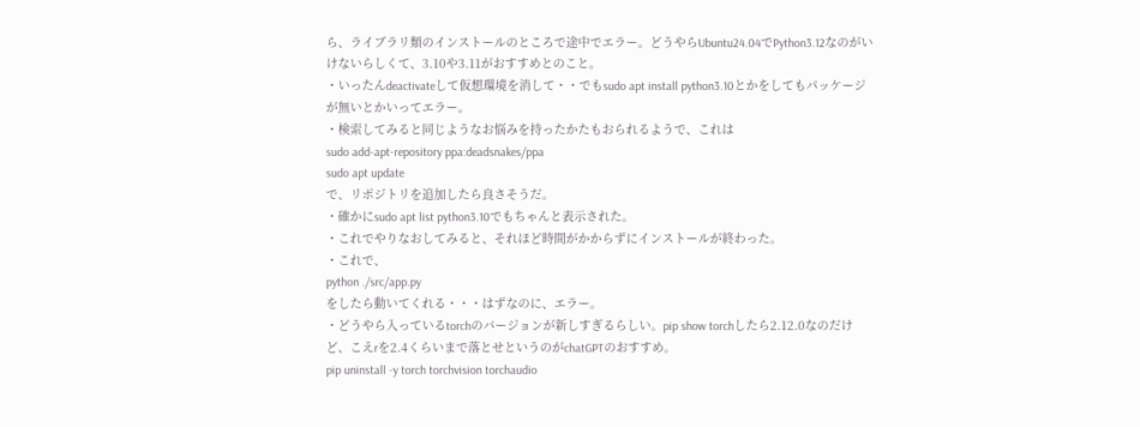ら、ライブラリ類のインストールのところで途中でエラー。どうやらUbuntu24.04でPython3.12なのがいけないらしくて、3.10や3.11がおすすめとのこと。
・いったんdeactivateして仮想環境を消して・・でもsudo apt install python3.10とかをしてもパッケージが無いとかいってエラー。
・検索してみると同じようなお悩みを持ったかたもおられるようで、これは
sudo add-apt-repository ppa:deadsnakes/ppa
sudo apt update
で、リポジトリを追加したら良さそうだ。
・確かにsudo apt list python3.10でもちゃんと表示された。
・これでやりなおしてみると、それほど時間がかからずにインストールが終わった。
・これで、
python ./src/app.py
をしたら動いてくれる・・・はずなのに、エラー。
・どうやら入っているtorchのバージョンが新しすぎるらしい。pip show torchしたら2.12.0なのだけど、こえrを2.4くらいまで落とせというのがchatGPTのおすすめ。
pip uninstall -y torch torchvision torchaudio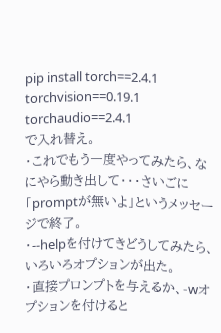pip install torch==2.4.1 torchvision==0.19.1 torchaudio==2.4.1
で入れ替え。
・これでもう一度やってみたら、なにやら動き出して・・・さいごに「promptが無いよ」というメッセージで終了。
・--helpを付けてきどうしてみたら、いろいろオプションが出た。
・直接プロンプトを与えるか、-wオプションを付けると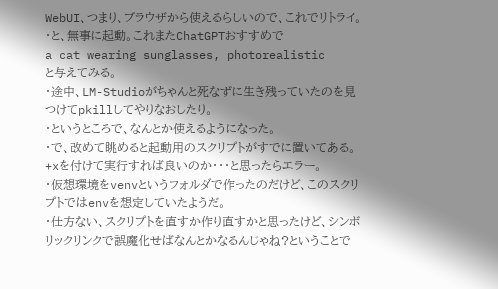WebUI、つまり、ブラウザから使えるらしいので、これでリトライ。
・と、無事に起動。これまたChatGPTおすすめで
a cat wearing sunglasses, photorealistic
と与えてみる。
・途中、LM-Studioがちゃんと死なずに生き残っていたのを見つけてpkillしてやりなおしたり。
・というところで、なんとか使えるようになった。
・で、改めて眺めると起動用のスクリプトがすでに置いてある。+xを付けて実行すれば良いのか・・・と思ったらエラー。
・仮想環境をvenvというフォルダで作ったのだけど、このスクリプトではenvを想定していたようだ。
・仕方ない、スクリプトを直すか作り直すかと思ったけど、シンボリックリンクで誤魔化せばなんとかなるんじゃね?ということで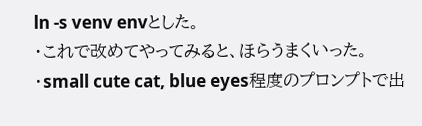ln -s venv envとした。
・これで改めてやってみると、ほらうまくいった。
・small cute cat, blue eyes程度のプロンプトで出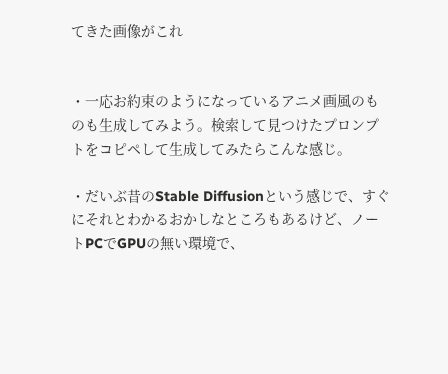てきた画像がこれ


・一応お約束のようになっているアニメ画風のものも生成してみよう。検索して見つけたプロンプトをコピペして生成してみたらこんな感じ。

・だいぶ昔のStable Diffusionという感じで、すぐにそれとわかるおかしなところもあるけど、ノートPCでGPUの無い環境で、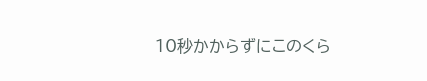10秒かからずにこのくら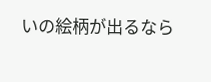いの絵柄が出るなら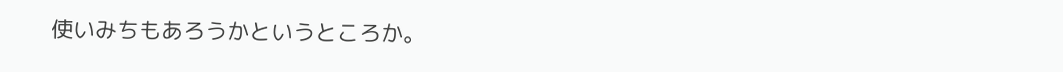使いみちもあろうかというところか。